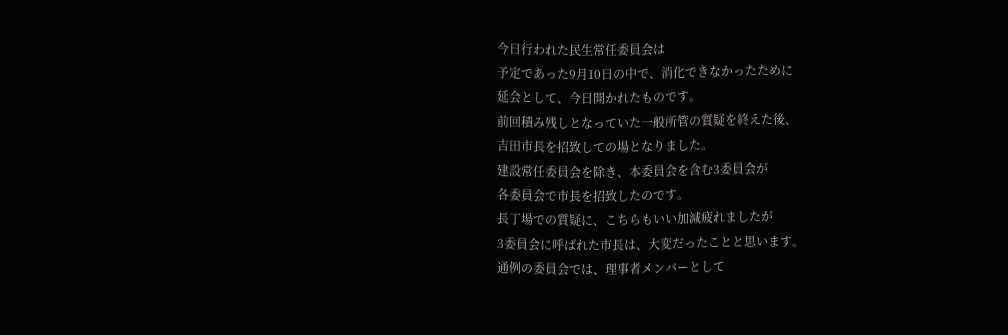今日行われた民生常任委員会は
予定であった9月10日の中で、消化できなかったために
延会として、今日開かれたものです。
前回積み残しとなっていた一般所管の質疑を終えた後、
吉田市長を招致しての場となりました。
建設常任委員会を除き、本委員会を含む3委員会が
各委員会で市長を招致したのです。
長丁場での質疑に、こちらもいい加減疲れましたが
3委員会に呼ばれた市長は、大変だったことと思います。
通例の委員会では、理事者メンバーとして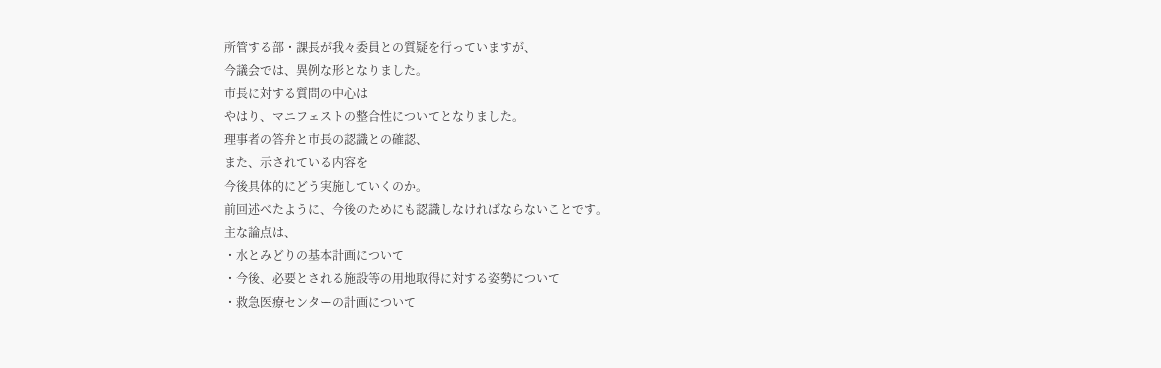所管する部・課長が我々委員との質疑を行っていますが、
今議会では、異例な形となりました。
市長に対する質問の中心は
やはり、マニフェストの整合性についてとなりました。
理事者の答弁と市長の認識との確認、
また、示されている内容を
今後具体的にどう実施していくのか。
前回述べたように、今後のためにも認識しなければならないことです。
主な論点は、
・水とみどりの基本計画について
・今後、必要とされる施設等の用地取得に対する姿勢について
・救急医療センターの計画について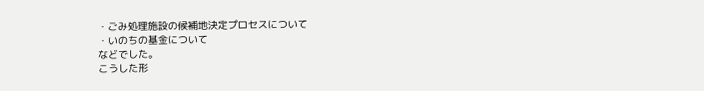・ごみ処理施設の候補地決定プロセスについて
・いのちの基金について
などでした。
こうした形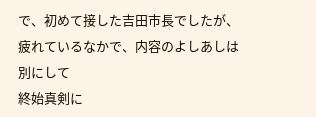で、初めて接した吉田市長でしたが、
疲れているなかで、内容のよしあしは別にして
終始真剣に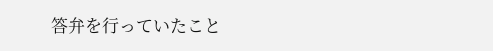答弁を行っていたこと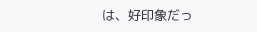は、好印象だっ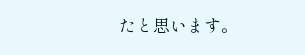たと思います。